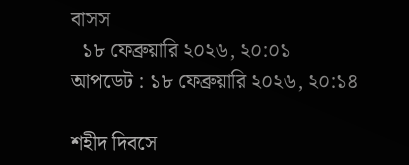বাসস
  ১৮ ফেব্রুয়ারি ২০২৬, ২০:০১
আপডেট : ১৮ ফেব্রুয়ারি ২০২৬, ২০:১৪

শহীদ দিবসে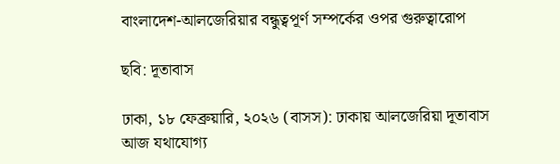বাংলাদেশ-আলজেরিয়ার বন্ধুত্বপূর্ণ সম্পর্কের ওপর গুরুত্বারোপ

ছবি: দূতাবাস

ঢাকা, ১৮ ফেব্রুয়ারি, ২০২৬ (বাসস): ঢাকায় আলজেরিয়া দূতাবাস আজ যথাযোগ্য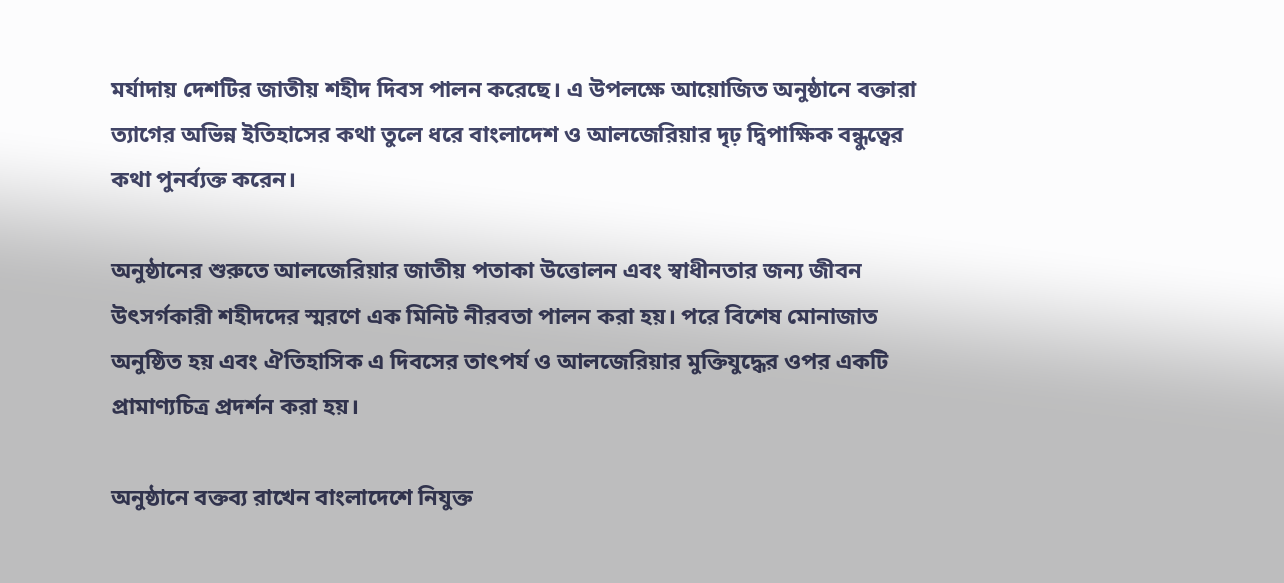মর্যাদায় দেশটির জাতীয় শহীদ দিবস পালন করেছে। এ উপলক্ষে আয়োজিত অনুষ্ঠানে বক্তারা ত্যাগের অভিন্ন ইতিহাসের কথা তুলে ধরে বাংলাদেশ ও আলজেরিয়ার দৃঢ় দ্বিপাক্ষিক বন্ধুত্বের কথা পুনর্ব্যক্ত করেন।

অনুষ্ঠানের শুরুতে আলজেরিয়ার জাতীয় পতাকা উত্তোলন এবং স্বাধীনতার জন্য জীবন উৎসর্গকারী শহীদদের স্মরণে এক মিনিট নীরবতা পালন করা হয়। পরে বিশেষ মোনাজাত অনুষ্ঠিত হয় এবং ঐতিহাসিক এ দিবসের তাৎপর্য ও আলজেরিয়ার মুক্তিযুদ্ধের ওপর একটি প্রামাণ্যচিত্র প্রদর্শন করা হয়।

অনুষ্ঠানে বক্তব্য রাখেন বাংলাদেশে নিযুক্ত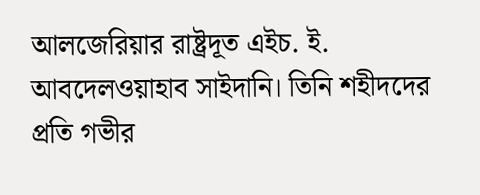আলজেরিয়ার রাষ্ট্রদূত এইচ. ই. আবদেলওয়াহাব সাইদানি। তিনি শহীদদের প্রতি গভীর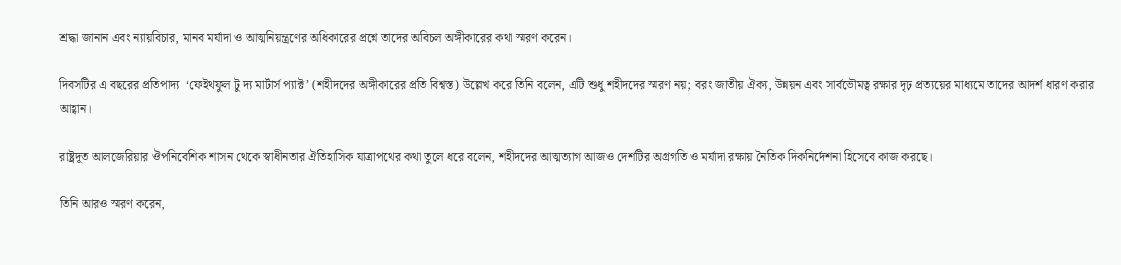শ্রদ্ধা জানান এবং ন্যায়বিচার, মানব মর্যাদা ও আত্মনিয়ন্ত্রণের অধিকারের প্রশ্নে তাদের অবিচল অঙ্গীকারের কথা স্মরণ করেন।

দিবসটির এ বছরের প্রতিপাদ্য  ‘ফেইথফুল টু দ্য মার্টার্স প্যাক্ট’ (শহীদদের অঙ্গীকারের প্রতি বিশ্বস্ত) উল্লেখ করে তিনি বলেন, এটি শুধু শহীদদের স্মরণ নয়; বরং জাতীয় ঐক্য, উন্নয়ন এবং সার্বভৌমত্ব রক্ষার দৃঢ় প্রত্যয়ের মাধ্যমে তাদের আদর্শ ধারণ করার আহ্বান।

রাষ্ট্রদূত আলজেরিয়ার ঔপনিবেশিক শাসন থেকে স্বাধীনতার ঐতিহাসিক যাত্রাপথের কথা তুলে ধরে বলেন, শহীদদের আত্মত্যাগ আজও দেশটির অগ্রগতি ও মর্যাদা রক্ষায় নৈতিক দিকনির্দেশনা হিসেবে কাজ করছে।

তিনি আরও স্মরণ করেন,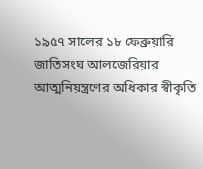১৯৫৭ সালের ১৮ ফেব্রুয়ারি জাতিসংঘ আলজেরিয়ার আত্মনিয়ন্ত্রণের অধিকার স্বীকৃতি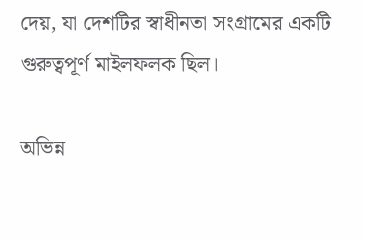দেয়, যা দেশটির স্বাধীনতা সংগ্রামের একটি গুরুত্বপূর্ণ মাইলফলক ছিল।

অভিন্ন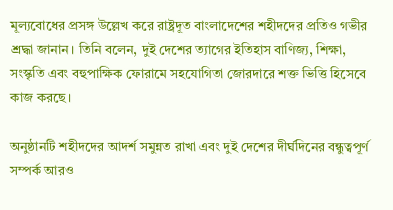মূল্যবোধের প্রসঙ্গ উল্লেখ করে রাষ্ট্রদূত বাংলাদেশের শহীদদের প্রতিও গভীর শ্রদ্ধা জানান। তিনি বলেন, দুই দেশের ত্যাগের ইতিহাস বাণিজ্য, শিক্ষা, সংস্কৃতি এবং বহুপাক্ষিক ফোরামে সহযোগিতা জোরদারে শক্ত ভিত্তি হিসেবে কাজ করছে।

অনুষ্ঠানটি শহীদদের আদর্শ সমুন্নত রাখা এবং দুই দেশের দীর্ঘদিনের বন্ধুত্বপূর্ণ সম্পর্ক আরও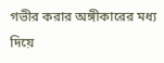গভীর করার অঙ্গীকারের মধ্য দিয়ে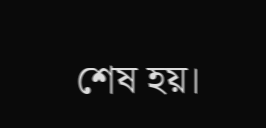শেষ হয়।